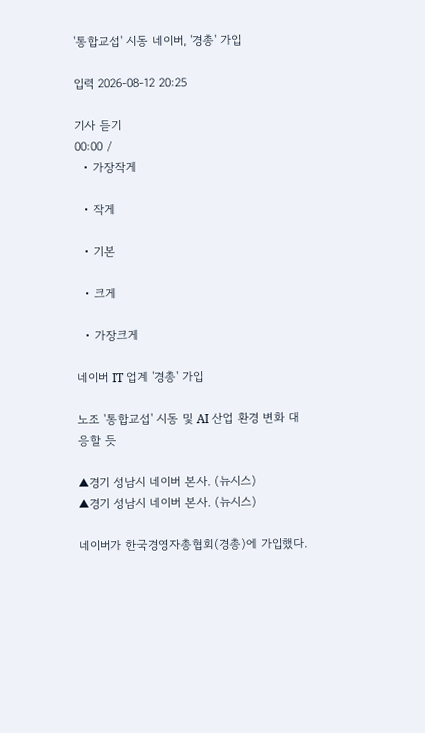'통합교섭' 시동 네이버, '경총' 가입

입력 2026-08-12 20:25

기사 듣기
00:00 /
  • 가장작게

  • 작게

  • 기본

  • 크게

  • 가장크게

네이버 IT 업계 '경총' 가입

노조 '통합교섭' 시동 및 AI 산업 환경 변화 대응할 듯

▲경기 성남시 네이버 본사. (뉴시스)
▲경기 성남시 네이버 본사. (뉴시스)

네이버가 한국경영자총협회(경총)에 가입했다.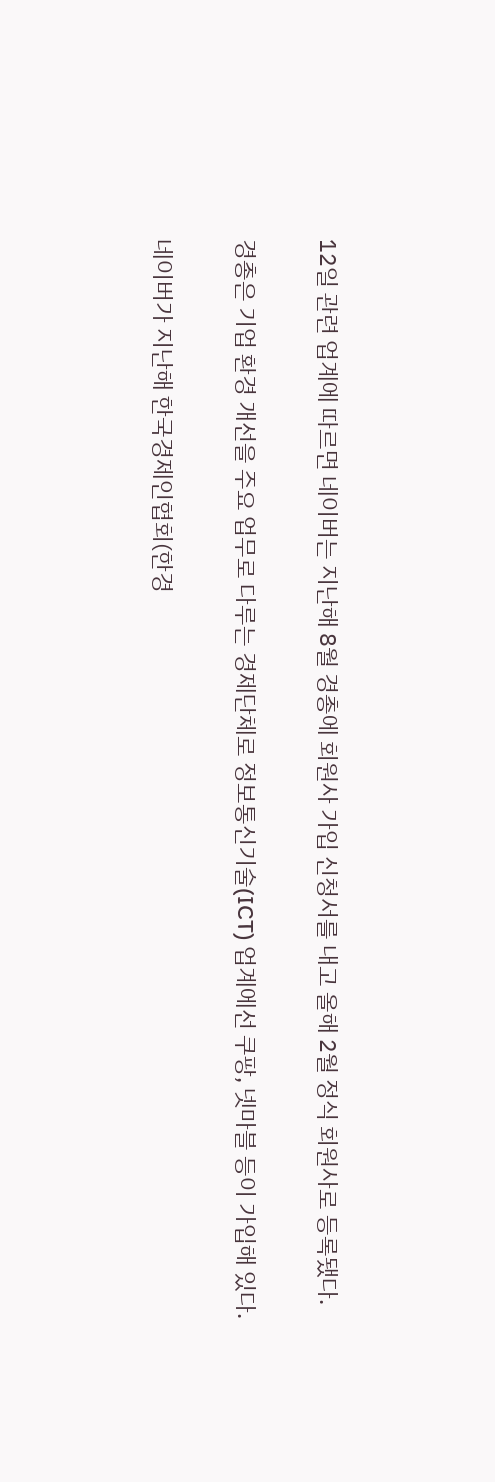12일 관련 업계에 따르면 네이버는 지난해 8월 경총에 회원사 가입 신청서를 내고 올해 2월 정식 회원사로 등록됐다.

경총은 기업 환경 개선을 주요 업무로 다루는 경제단체로 정보통신기술(ICT) 업계에선 쿠팡, 넷마블 등이 가입해 있다.

네이버가 지난해 한국경제인협회(한경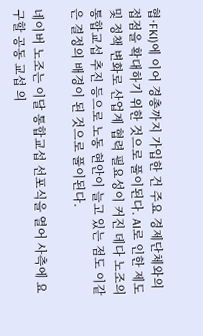협·FKI)에 이어 경총까지 가입한 건 주요 경제단체와의 접점을 확대하기 위한 것으로 풀이된다. AI로 인한 제도 및 정책 변화로 산업계 협력 필요성이 커진 데다 노조의 통합교섭 추진 등으로 노동 현안이 늘고 있는 점도 이같은 결정의 배경이 된 것으로 풀이된다.

네이버 노조는 이달 통합교섭 선포식을 열어 사측에 요구할 공동 교섭 의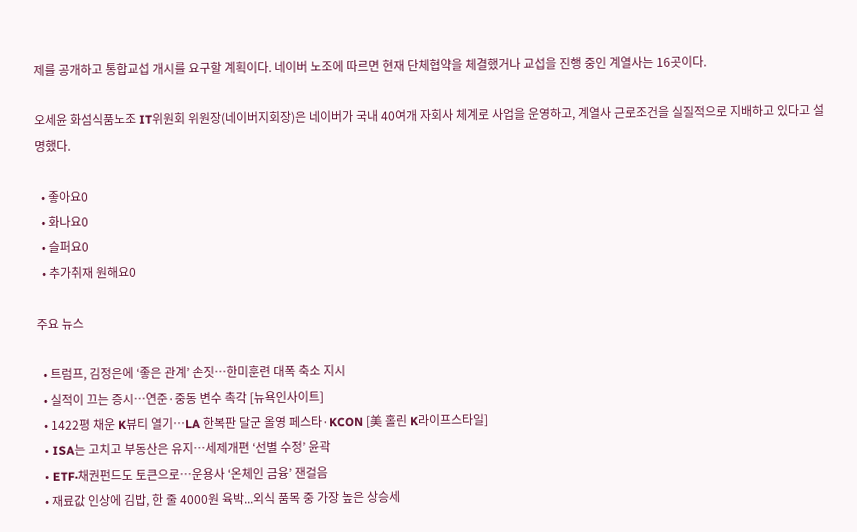제를 공개하고 통합교섭 개시를 요구할 계획이다. 네이버 노조에 따르면 현재 단체협약을 체결했거나 교섭을 진행 중인 계열사는 16곳이다.

오세윤 화섬식품노조 IT위원회 위원장(네이버지회장)은 네이버가 국내 40여개 자회사 체계로 사업을 운영하고, 계열사 근로조건을 실질적으로 지배하고 있다고 설명했다.

  • 좋아요0
  • 화나요0
  • 슬퍼요0
  • 추가취재 원해요0

주요 뉴스

  • 트럼프, 김정은에 ‘좋은 관계’ 손짓…한미훈련 대폭 축소 지시
  • 실적이 끄는 증시…연준·중동 변수 촉각 [뉴욕인사이트]
  • 1422평 채운 K뷰티 열기…LA 한복판 달군 올영 페스타·KCON [美 홀린 K라이프스타일]
  • ISA는 고치고 부동산은 유지…세제개편 ‘선별 수정’ 윤곽
  • ETF·채권펀드도 토큰으로…운용사 ‘온체인 금융’ 잰걸음
  • 재료값 인상에 김밥, 한 줄 4000원 육박...외식 품목 중 가장 높은 상승세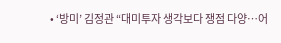• ‘방미’ 김정관 “대미투자 생각보다 쟁점 다양…어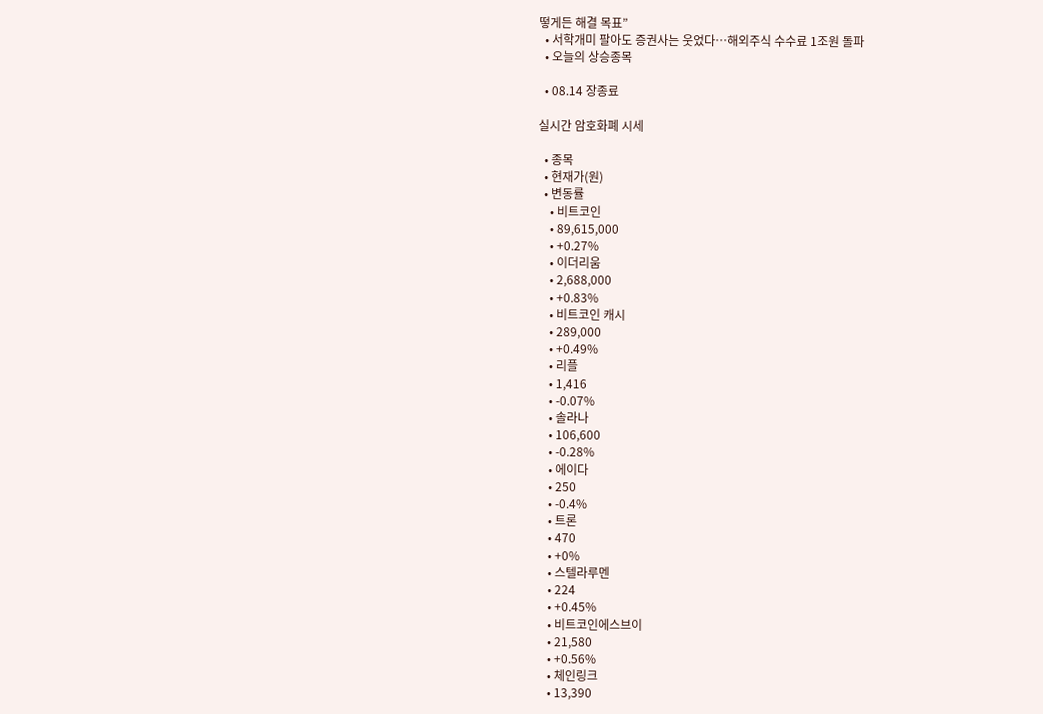떻게든 해결 목표”
  • 서학개미 팔아도 증권사는 웃었다…해외주식 수수료 1조원 돌파
  • 오늘의 상승종목

  • 08.14 장종료

실시간 암호화폐 시세

  • 종목
  • 현재가(원)
  • 변동률
    • 비트코인
    • 89,615,000
    • +0.27%
    • 이더리움
    • 2,688,000
    • +0.83%
    • 비트코인 캐시
    • 289,000
    • +0.49%
    • 리플
    • 1,416
    • -0.07%
    • 솔라나
    • 106,600
    • -0.28%
    • 에이다
    • 250
    • -0.4%
    • 트론
    • 470
    • +0%
    • 스텔라루멘
    • 224
    • +0.45%
    • 비트코인에스브이
    • 21,580
    • +0.56%
    • 체인링크
    • 13,390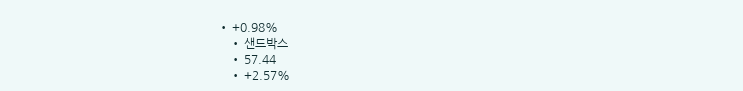• +0.98%
    • 샌드박스
    • 57.44
    • +2.57%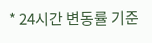* 24시간 변동률 기준